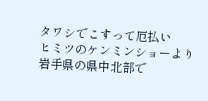タワシでこすって厄払い
ヒミツのケンミンショーより
岩手県の県中北部で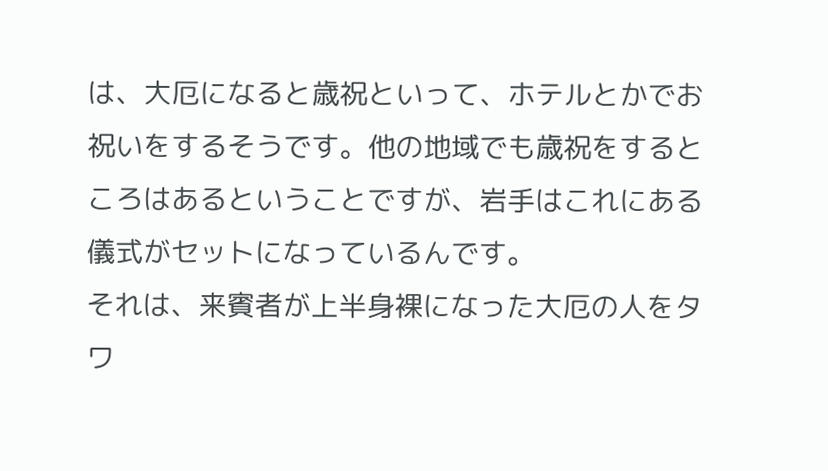は、大厄になると歳祝といって、ホテルとかでお祝いをするそうです。他の地域でも歳祝をするところはあるということですが、岩手はこれにある儀式がセットになっているんです。
それは、来賓者が上半身裸になった大厄の人をタワ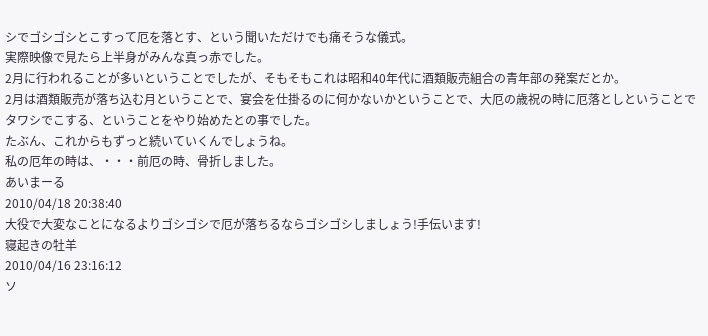シでゴシゴシとこすって厄を落とす、という聞いただけでも痛そうな儀式。
実際映像で見たら上半身がみんな真っ赤でした。
2月に行われることが多いということでしたが、そもそもこれは昭和40年代に酒類販売組合の青年部の発案だとか。
2月は酒類販売が落ち込む月ということで、宴会を仕掛るのに何かないかということで、大厄の歳祝の時に厄落としということでタワシでこする、ということをやり始めたとの事でした。
たぶん、これからもずっと続いていくんでしょうね。
私の厄年の時は、・・・前厄の時、骨折しました。
あいまーる
2010/04/18 20:38:40
大役で大変なことになるよりゴシゴシで厄が落ちるならゴシゴシしましょう!手伝います!
寝起きの牡羊
2010/04/16 23:16:12
ソ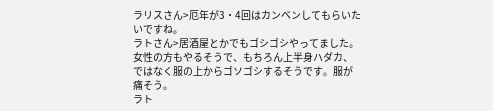ラリスさん>厄年が3・4回はカンベンしてもらいたいですね。
ラトさん>居酒屋とかでもゴシゴシやってました。女性の方もやるそうで、もちろん上半身ハダカ、ではなく服の上からゴソゴシするそうです。服が痛そう。
ラト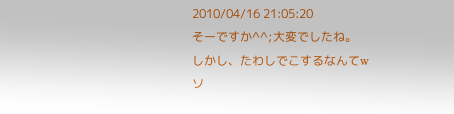2010/04/16 21:05:20
そーですか^^;大変でしたね。
しかし、たわしでこするなんてw
ソ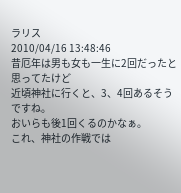ラリス
2010/04/16 13:48:46
昔厄年は男も女も一生に2回だったと思ってたけど
近頃神社に行くと、3、4回あるそうですね。
おいらも後1回くるのかなぁ。
これ、神社の作戦では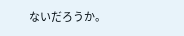ないだろうか。